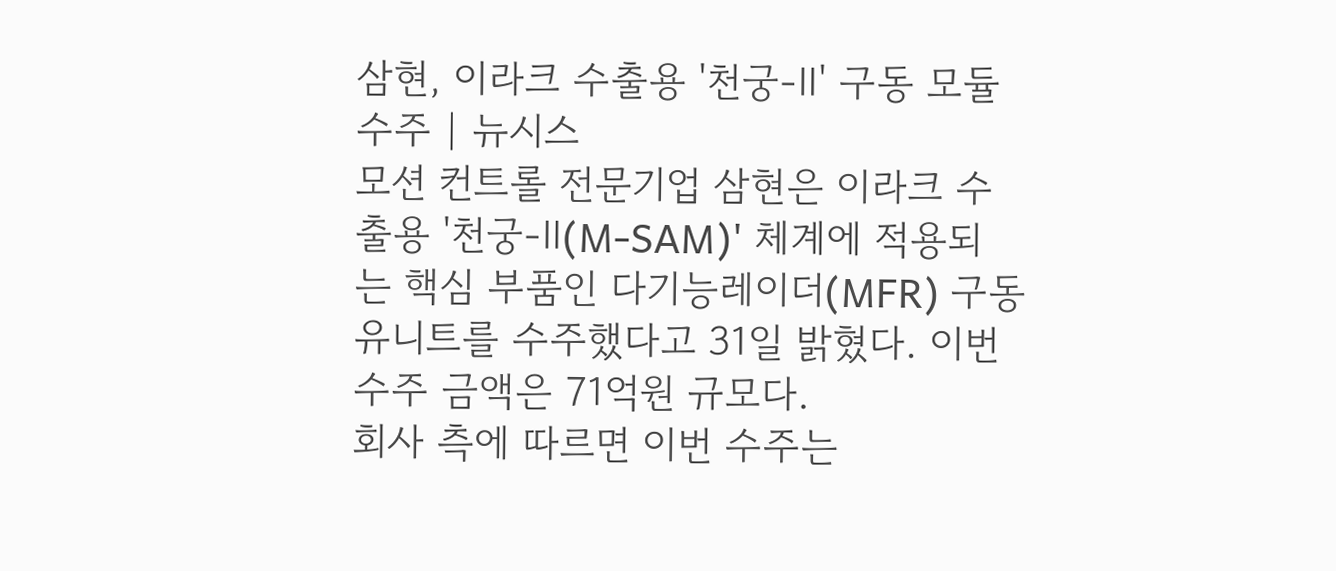삼현, 이라크 수출용 '천궁-Ⅱ' 구동 모듈 수주 | 뉴시스
모션 컨트롤 전문기업 삼현은 이라크 수출용 '천궁-Ⅱ(M-SAM)' 체계에 적용되는 핵심 부품인 다기능레이더(MFR) 구동유니트를 수주했다고 31일 밝혔다. 이번 수주 금액은 71억원 규모다.
회사 측에 따르면 이번 수주는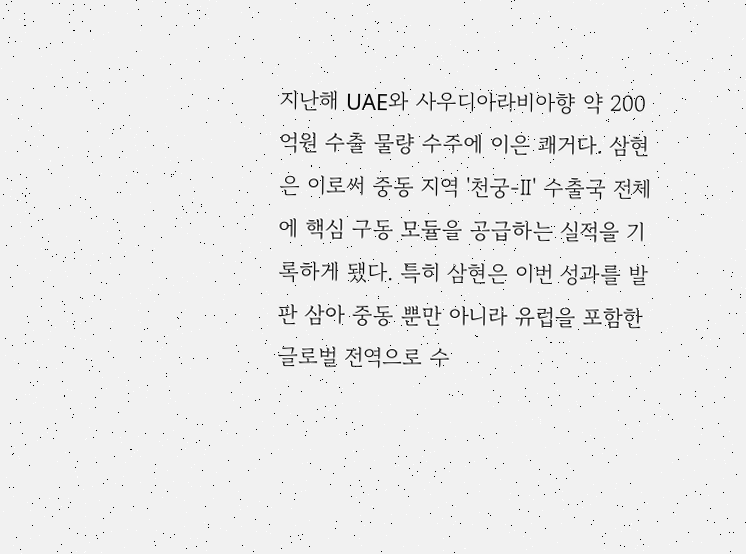지난해 UAE와 사우디아라비아향 약 200억원 수출 물량 수주에 이은 쾌거다. 삼현은 이로써 중동 지역 '천궁-Ⅱ' 수출국 전체에 핵심 구동 모듈을 공급하는 실적을 기록하게 됐다. 특히 삼현은 이번 성과를 발판 삼아 중동 뿐만 아니라 유럽을 포함한 글로벌 전역으로 수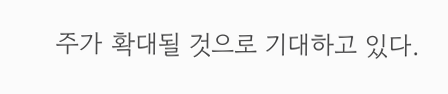주가 확대될 것으로 기대하고 있다.